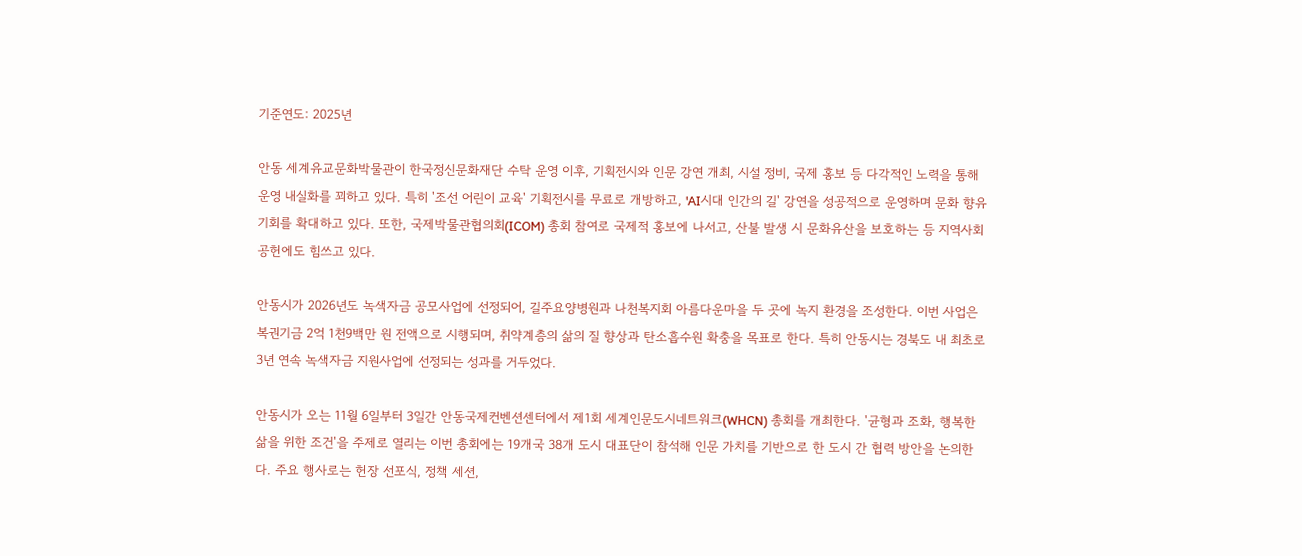기준연도: 2025년

안동 세계유교문화박물관이 한국정신문화재단 수탁 운영 이후, 기획전시와 인문 강연 개최, 시설 정비, 국제 홍보 등 다각적인 노력을 통해 운영 내실화를 꾀하고 있다. 특히 '조선 어린이 교육' 기획전시를 무료로 개방하고, 'AI시대 인간의 길' 강연을 성공적으로 운영하며 문화 향유 기회를 확대하고 있다. 또한, 국제박물관협의회(ICOM) 총회 참여로 국제적 홍보에 나서고, 산불 발생 시 문화유산을 보호하는 등 지역사회 공헌에도 힘쓰고 있다.

안동시가 2026년도 녹색자금 공모사업에 선정되어, 길주요양병원과 나천복지회 아름다운마을 두 곳에 녹지 환경을 조성한다. 이번 사업은 복권기금 2억 1천9백만 원 전액으로 시행되며, 취약계층의 삶의 질 향상과 탄소흡수원 확충을 목표로 한다. 특히 안동시는 경북도 내 최초로 3년 연속 녹색자금 지원사업에 선정되는 성과를 거두었다.

안동시가 오는 11월 6일부터 3일간 안동국제컨벤션센터에서 제1회 세계인문도시네트워크(WHCN) 총회를 개최한다. '균형과 조화, 행복한 삶을 위한 조건'을 주제로 열리는 이번 총회에는 19개국 38개 도시 대표단이 참석해 인문 가치를 기반으로 한 도시 간 협력 방안을 논의한다. 주요 행사로는 헌장 선포식, 정책 세션,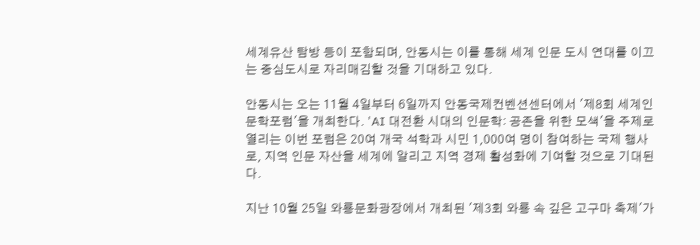세계유산 탐방 등이 포함되며, 안동시는 이를 통해 세계 인문 도시 연대를 이끄는 중심도시로 자리매김할 것을 기대하고 있다.

안동시는 오는 11월 4일부터 6일까지 안동국제컨벤션센터에서 '제8회 세계인문학포럼'을 개최한다. 'AI 대전환 시대의 인문학: 공존을 위한 모색'을 주제로 열리는 이번 포럼은 20여 개국 석학과 시민 1,000여 명이 참여하는 국제 행사로, 지역 인문 자산을 세계에 알리고 지역 경제 활성화에 기여할 것으로 기대된다.

지난 10월 25일 와룡문화광장에서 개최된 '제3회 와룡 속 깊은 고구마 축제'가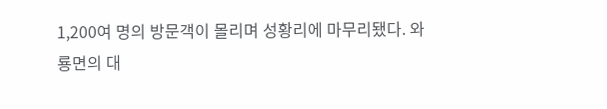1,200여 명의 방문객이 몰리며 성황리에 마무리됐다. 와룡면의 대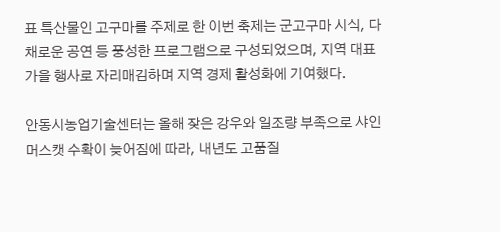표 특산물인 고구마를 주제로 한 이번 축제는 군고구마 시식, 다채로운 공연 등 풍성한 프로그램으로 구성되었으며, 지역 대표 가을 행사로 자리매김하며 지역 경제 활성화에 기여했다.

안동시농업기술센터는 올해 잦은 강우와 일조량 부족으로 샤인머스캣 수확이 늦어짐에 따라, 내년도 고품질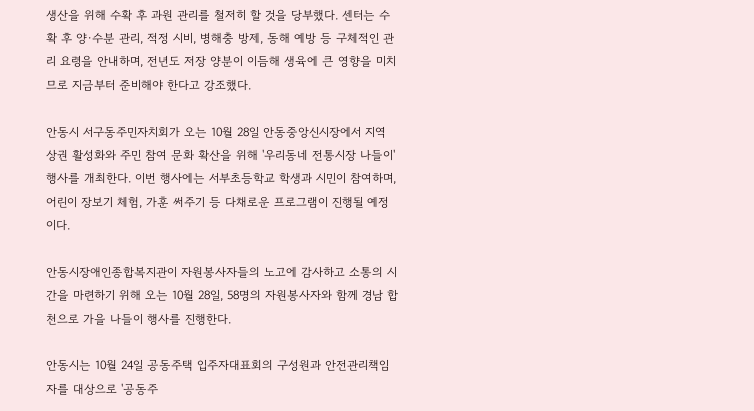생산을 위해 수확 후 과원 관리를 철저히 할 것을 당부했다. 센터는 수확 후 양·수분 관리, 적정 시비, 병해충 방제, 동해 예방 등 구체적인 관리 요령을 안내하며, 전년도 저장 양분이 이듬해 생육에 큰 영향을 미치므로 지금부터 준비해야 한다고 강조했다.

안동시 서구동주민자치회가 오는 10월 28일 안동중앙신시장에서 지역 상권 활성화와 주민 참여 문화 확산을 위해 '우리동네 전통시장 나들이' 행사를 개최한다. 이번 행사에는 서부초등학교 학생과 시민이 참여하며, 어린이 장보기 체험, 가훈 써주기 등 다채로운 프로그램이 진행될 예정이다.

안동시장애인종합복지관이 자원봉사자들의 노고에 감사하고 소통의 시간을 마련하기 위해 오는 10월 28일, 58명의 자원봉사자와 함께 경남 합천으로 가을 나들이 행사를 진행한다.

안동시는 10월 24일 공동주택 입주자대표회의 구성원과 안전관리책임자를 대상으로 '공동주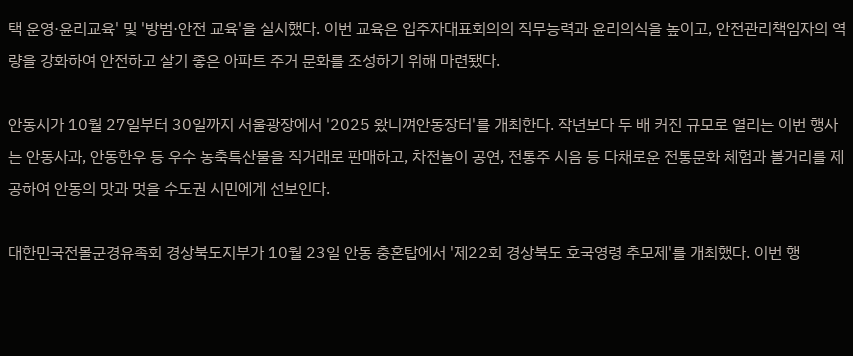택 운영·윤리교육' 및 '방범·안전 교육'을 실시했다. 이번 교육은 입주자대표회의의 직무능력과 윤리의식을 높이고, 안전관리책임자의 역량을 강화하여 안전하고 살기 좋은 아파트 주거 문화를 조성하기 위해 마련됐다.

안동시가 10월 27일부터 30일까지 서울광장에서 '2025 왔니껴안동장터'를 개최한다. 작년보다 두 배 커진 규모로 열리는 이번 행사는 안동사과, 안동한우 등 우수 농축특산물을 직거래로 판매하고, 차전놀이 공연, 전통주 시음 등 다채로운 전통문화 체험과 볼거리를 제공하여 안동의 맛과 멋을 수도권 시민에게 선보인다.

대한민국전몰군경유족회 경상북도지부가 10월 23일 안동 충혼탑에서 '제22회 경상북도 호국영령 추모제'를 개최했다. 이번 행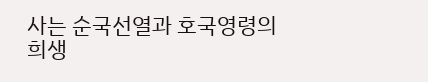사는 순국선열과 호국영령의 희생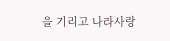을 기리고 나라사랑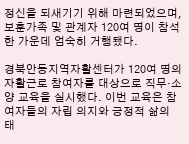정신을 되새기기 위해 마련되었으며, 보훈가족 및 관계자 120여 명이 참석한 가운데 엄숙히 거행됐다.

경북안동지역자활센터가 120여 명의 자활근로 참여자를 대상으로 직무·소양 교육을 실시했다. 이번 교육은 참여자들의 자립 의지와 긍정적 삶의 태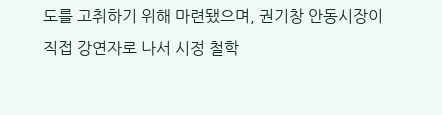도를 고취하기 위해 마련됐으며, 권기창 안동시장이 직접 강연자로 나서 시정 철학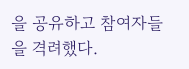을 공유하고 참여자들을 격려했다.